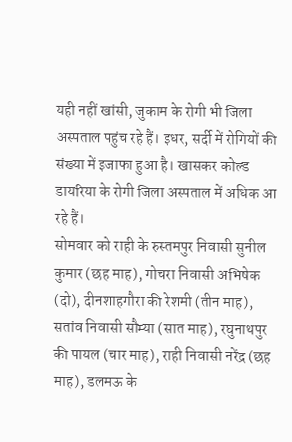यही नहीं खांसी, जुकाम के रोगी भी जिला अस्पताल पहुंच रहे हैं। इधर, सर्दी में रोगियों की संख्या में इजाफा हुआ है। खासकर कोल्ड डायरिया के रोगी जिला अस्पताल में अधिक आ रहे हैं।
सोमवार को राही के रुस्तमपुर निवासी सुनील कुमार (छह माह), गोचरा निवासी अभिषेक (दो), दीनशाहगौरा की रेशमी (तीन माह), सतांव निवासी सौम्या (सात माह), रघुनाथपुर की पायल (चार माह), राही निवासी नरेंद्र (छह माह), डलमऊ के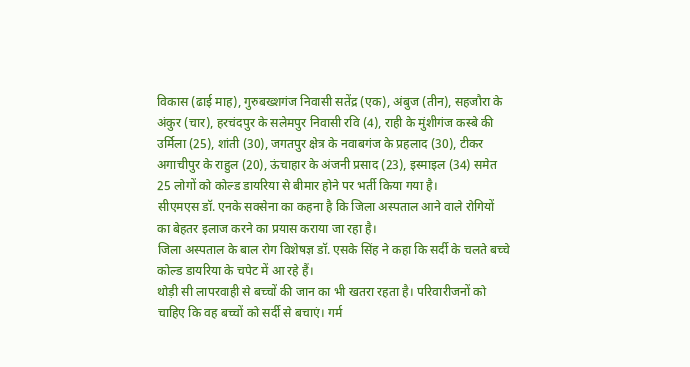विकास (ढाई माह), गुरुबख्शगंज निवासी सतेंद्र (एक), अंबुज (तीन), सहजौरा के अंकुर (चार), हरचंदपुर के सलेमपुर निवासी रवि (4), राही के मुंशीगंज कस्बे की उर्मिला (25), शांती (30), जगतपुर क्षेत्र के नवाबगंज के प्रहलाद (30), टीकर अगाचीपुर के राहुल (20), ऊंचाहार के अंजनी प्रसाद (23), इस्माइल (34) समेत 25 लोगों को कोल्ड डायरिया से बीमार होने पर भर्ती किया गया है।
सीएमएस डॉ. एनके सक्सेना का कहना है कि जिला अस्पताल आने वाले रोगियों का बेहतर इलाज करने का प्रयास कराया जा रहा है।
जिला अस्पताल के बाल रोग विशेषज्ञ डॉ. एसके सिंह ने कहा कि सर्दी के चलते बच्चे कोल्ड डायरिया के चपेट में आ रहे हैं।
थोड़ी सी लापरवाही से बच्चों की जान का भी खतरा रहता है। परिवारीजनों को चाहिए कि वह बच्चों को सर्दी से बचाएं। गर्म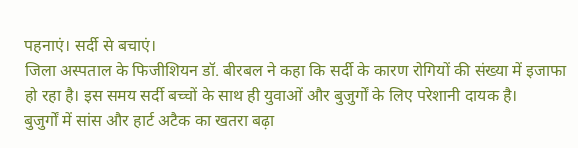पहनाएं। सर्दी से बचाएं।
जिला अस्पताल के फिजीशियन डॉ. बीरबल ने कहा कि सर्दी के कारण रोगियों की संख्या में इजाफा हो रहा है। इस समय सर्दी बच्चों के साथ ही युवाओं और बुजुर्गों के लिए परेशानी दायक है।
बुजुर्गों में सांस और हार्ट अटैक का खतरा बढ़ा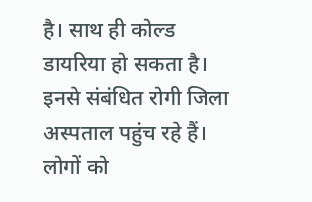है। साथ ही कोल्ड डायरिया हो सकता है। इनसे संबंधित रोगी जिला अस्पताल पहुंच रहे हैं। लोगों को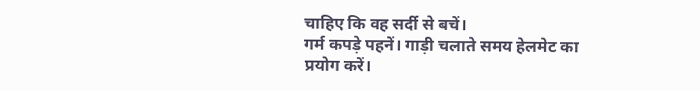चाहिए कि वह सर्दी से बचें।
गर्म कपड़े पहनें। गाड़ी चलाते समय हेलमेट का प्रयोग करें।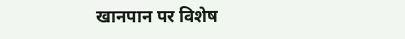खानपान पर विशेष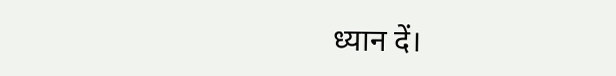ध्यान दें।